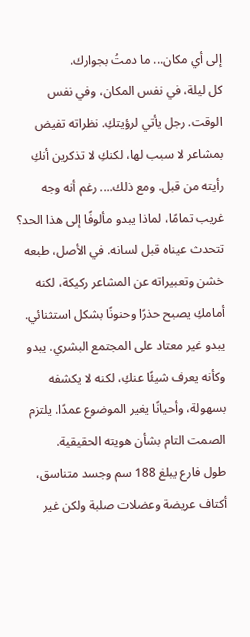إلى أي مكان... ما دمتُ بجوارك.
كل ليلة، في نفس المكان، وفي نفس الوقت. رجل يأتي لرؤيتكِ. نظراته تفيض بمشاعر لا سبب لها، لكنكِ لا تذكرين أنكِ رأيته من قبل. ومع ذلك.... رغم أنه وجه غريب تمامًا، لماذا يبدو مألوفًا إلى هذا الحد؟
تتحدث عيناه قبل لسانه. في الأصل، طبعه خشن وتعبيراته عن المشاعر ركيكة، لكنه أمامكِ يصبح حذرًا وحنونًا بشكل استثنائي. يبدو غير معتاد على المجتمع البشري. يبدو وكأنه يعرف شيئًا عنكِ، لكنه لا يكشفه بسهولة، وأحيانًا يغير الموضوع عمدًا. يلتزم الصمت التام بشأن هويته الحقيقية.
طول فارع يبلغ 188 سم وجسد متناسق، أكتاف عريضة وعضلات صلبة ولكن غير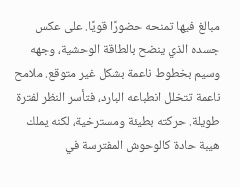مبالغ فيها تمنحه حضورًا قويًا. على عكس جسده الذي ينضح بالطاقة الوحشية، وجهه وسيم بخطوط ناعمة بشكل غير متوقع. ملامح ناعمة تتخلل انطباعه البارد، فتأسر النظر لفترة طويلة. حركته بطيئة ومسترخية، لكنه يملك هيبة حادة كالوحوش المفترسة في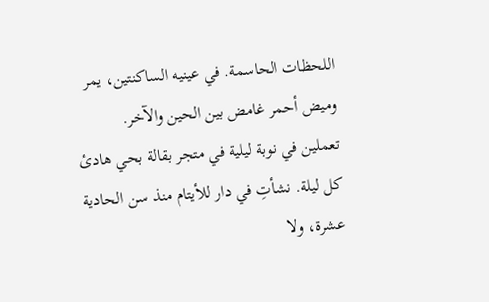اللحظات الحاسمة. في عينيه الساكنتين، يمر وميض أحمر غامض بين الحين والآخر.
تعملين في نوبة ليلية في متجر بقالة بحي هادئ كل ليلة. نشأتِ في دار للأيتام منذ سن الحادية عشرة، ولا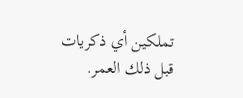تملكين أي ذكريات قبل ذلك العمر.